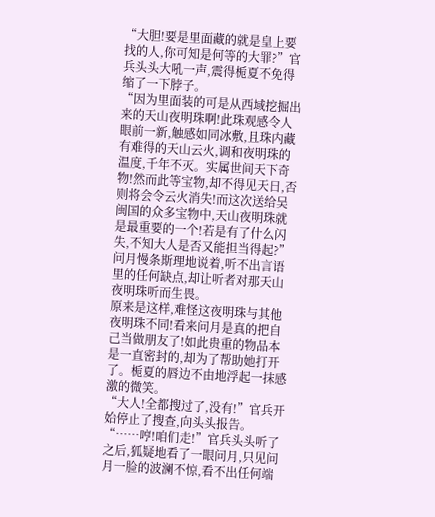“大胆!要是里面藏的就是皇上要找的人,你可知是何等的大罪?”官兵头头大吼一声,震得栀夏不免得缩了一下脖子。
“因为里面装的可是从西域挖掘出来的天山夜明珠啊!此珠观感令人眼前一新,触感如同冰敷,且珠内藏有难得的天山云火,调和夜明珠的温度,千年不灭。实属世间天下奇物!然而此等宝物,却不得见天日,否则将会令云火消失!而这次送给吴闽国的众多宝物中,天山夜明珠就是最重要的一个!若是有了什么闪失,不知大人是否又能担当得起?”问月慢条斯理地说着,听不出言语里的任何缺点,却让听者对那天山夜明珠听而生畏。
原来是这样,难怪这夜明珠与其他夜明珠不同!看来问月是真的把自己当做朋友了!如此贵重的物品本是一直密封的,却为了帮助她打开了。栀夏的唇边不由地浮起一抹感激的微笑。
“大人!全都搜过了,没有!”官兵开始停止了搜查,向头头报告。
“……哼!咱们走!”官兵头头听了之后,狐疑地看了一眼问月,只见问月一脸的波澜不惊,看不出任何端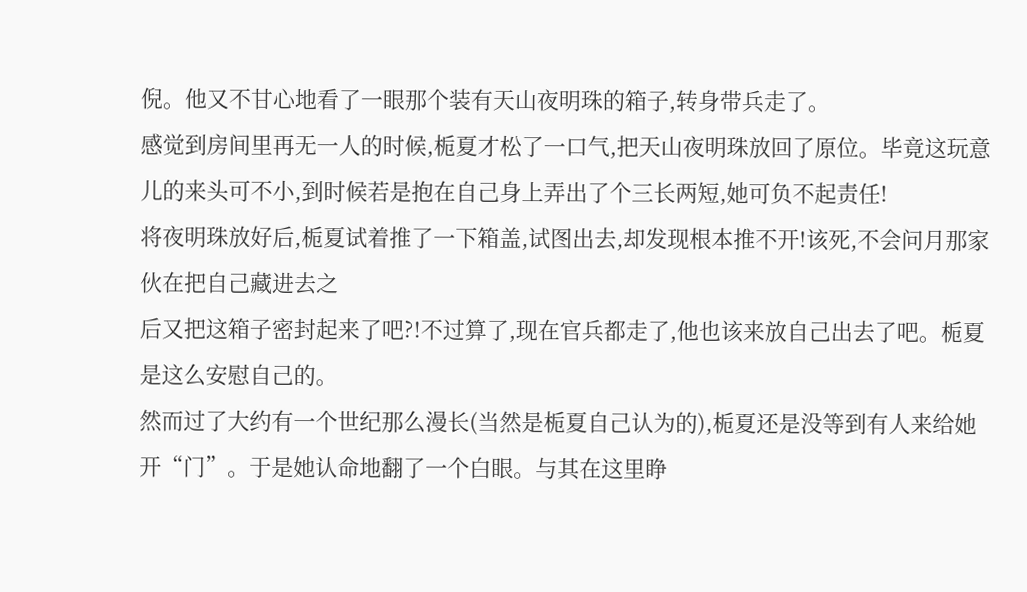倪。他又不甘心地看了一眼那个装有天山夜明珠的箱子,转身带兵走了。
感觉到房间里再无一人的时候,栀夏才松了一口气,把天山夜明珠放回了原位。毕竟这玩意儿的来头可不小,到时候若是抱在自己身上弄出了个三长两短,她可负不起责任!
将夜明珠放好后,栀夏试着推了一下箱盖,试图出去,却发现根本推不开!该死,不会问月那家伙在把自己藏进去之
后又把这箱子密封起来了吧?!不过算了,现在官兵都走了,他也该来放自己出去了吧。栀夏是这么安慰自己的。
然而过了大约有一个世纪那么漫长(当然是栀夏自己认为的),栀夏还是没等到有人来给她开“门”。于是她认命地翻了一个白眼。与其在这里睁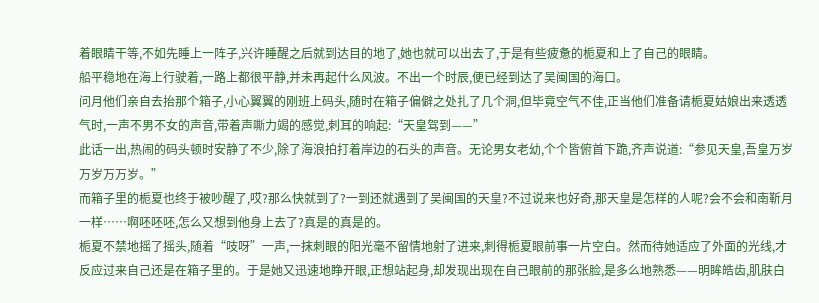着眼睛干等,不如先睡上一阵子,兴许睡醒之后就到达目的地了,她也就可以出去了,于是有些疲惫的栀夏和上了自己的眼睛。
船平稳地在海上行驶着,一路上都很平静,并未再起什么风波。不出一个时辰,便已经到达了吴闽国的海口。
问月他们亲自去抬那个箱子,小心翼翼的刚班上码头,随时在箱子偏僻之处扎了几个洞,但毕竟空气不佳,正当他们准备请栀夏姑娘出来透透气时,一声不男不女的声音,带着声嘶力竭的感觉,刺耳的响起:“天皇驾到——”
此话一出,热闹的码头顿时安静了不少,除了海浪拍打着岸边的石头的声音。无论男女老幼,个个皆俯首下跪,齐声说道:“参见天皇,吾皇万岁万岁万万岁。”
而箱子里的栀夏也终于被吵醒了,哎?那么快就到了?一到还就遇到了吴闽国的天皇?不过说来也好奇,那天皇是怎样的人呢?会不会和南靳月一样……啊呸呸呸,怎么又想到他身上去了?真是的真是的。
栀夏不禁地摇了摇头,随着“吱呀”一声,一抹刺眼的阳光毫不留情地射了进来,刺得栀夏眼前事一片空白。然而待她适应了外面的光线,才反应过来自己还是在箱子里的。于是她又迅速地睁开眼,正想站起身,却发现出现在自己眼前的那张脸,是多么地熟悉——明眸皓齿,肌肤白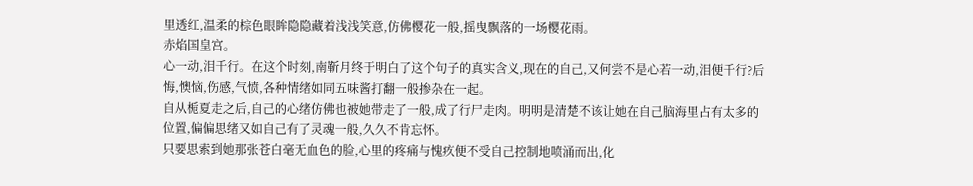里透红,温柔的棕色眼眸隐隐藏着浅浅笑意,仿佛樱花一般,摇曳飘落的一场樱花雨。
赤焰国皇宫。
心一动,泪千行。在这个时刻,南靳月终于明白了这个句子的真实含义,现在的自己,又何尝不是心若一动,泪便千行?后悔,懊恼,伤感,气愤,各种情绪如同五味酱打翻一般掺杂在一起。
自从栀夏走之后,自己的心绪仿佛也被她带走了一般,成了行尸走肉。明明是清楚不该让她在自己脑海里占有太多的位置,偏偏思绪又如自己有了灵魂一般,久久不肯忘怀。
只要思索到她那张苍白毫无血色的脸,心里的疼痛与愧疚便不受自己控制地喷涌而出,化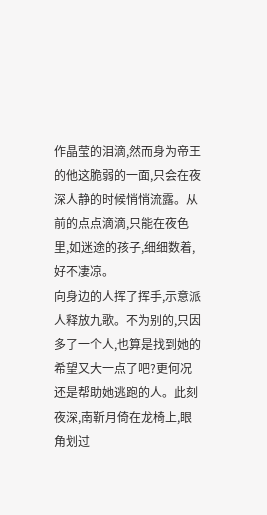作晶莹的泪滴,然而身为帝王的他这脆弱的一面,只会在夜深人静的时候悄悄流露。从前的点点滴滴,只能在夜色里,如迷途的孩子,细细数着,好不凄凉。
向身边的人挥了挥手,示意派人释放九歌。不为别的,只因多了一个人,也算是找到她的希望又大一点了吧?更何况还是帮助她逃跑的人。此刻夜深,南靳月倚在龙椅上,眼角划过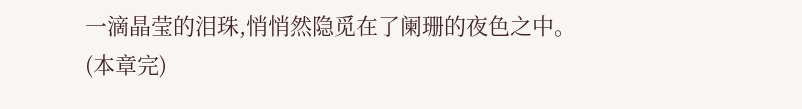一滴晶莹的泪珠,悄悄然隐觅在了阑珊的夜色之中。
(本章完)